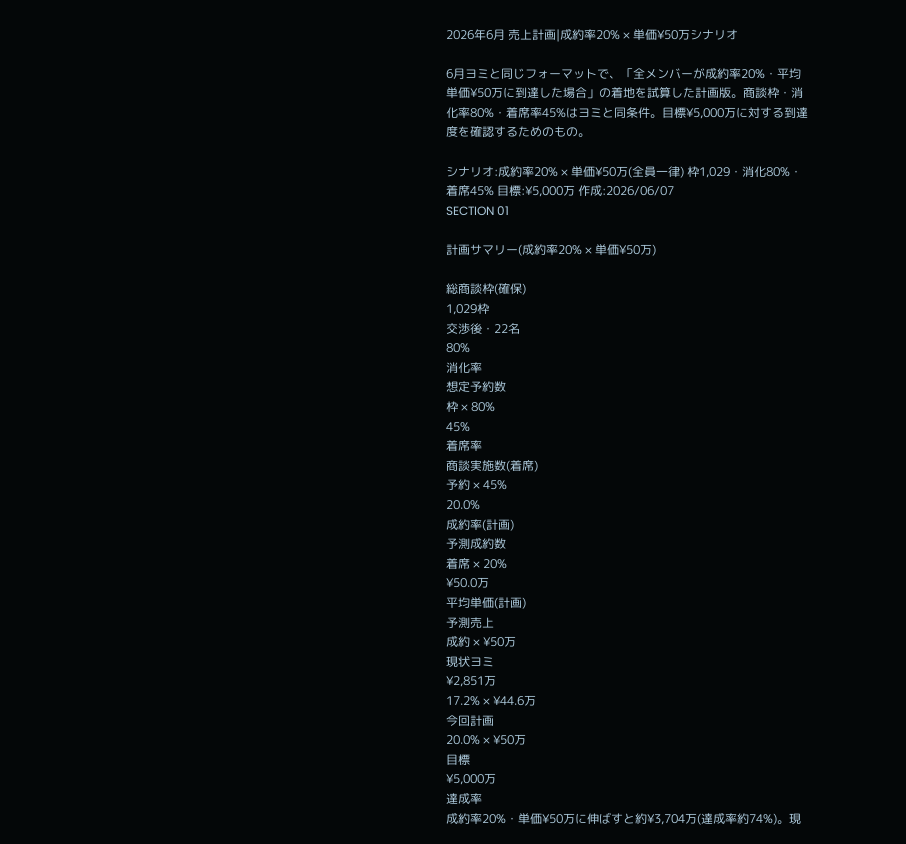2026年6月 売上計画|成約率20% × 単価¥50万シナリオ

6月ヨミと同じフォーマットで、「全メンバーが成約率20%・平均単価¥50万に到達した場合」の着地を試算した計画版。商談枠・消化率80%・着席率45%はヨミと同条件。目標¥5,000万に対する到達度を確認するためのもの。

シナリオ:成約率20% × 単価¥50万(全員一律) 枠1,029・消化80%・着席45% 目標:¥5,000万 作成:2026/06/07
SECTION 01

計画サマリー(成約率20% × 単価¥50万)

総商談枠(確保)
1,029枠
交渉後・22名
80%
消化率
想定予約数
枠 × 80%
45%
着席率
商談実施数(着席)
予約 × 45%
20.0%
成約率(計画)
予測成約数
着席 × 20%
¥50.0万
平均単価(計画)
予測売上
成約 × ¥50万
現状ヨミ
¥2,851万
17.2% × ¥44.6万
今回計画
20.0% × ¥50万
目標
¥5,000万
達成率
成約率20%・単価¥50万に伸ばすと約¥3,704万(達成率約74%)。現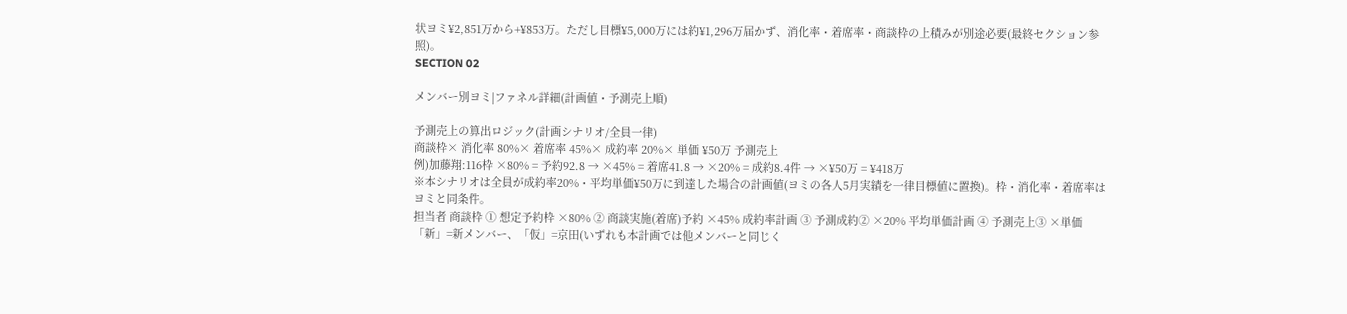状ヨミ¥2,851万から+¥853万。ただし目標¥5,000万には約¥1,296万届かず、消化率・着席率・商談枠の上積みが別途必要(最終セクション参照)。
SECTION 02

メンバー別ヨミ|ファネル詳細(計画値・予測売上順)

予測売上の算出ロジック(計画シナリオ/全員一律)
商談枠× 消化率 80%× 着席率 45%× 成約率 20%× 単価 ¥50万 予測売上
例)加藤翔:116枠 ×80% = 予約92.8 → ×45% = 着席41.8 → ×20% = 成約8.4件 → ×¥50万 = ¥418万
※本シナリオは全員が成約率20%・平均単価¥50万に到達した場合の計画値(ヨミの各人5月実績を一律目標値に置換)。枠・消化率・着席率はヨミと同条件。
担当者 商談枠 ① 想定予約枠 ×80% ② 商談実施(着席)予約 ×45% 成約率計画 ③ 予測成約② ×20% 平均単価計画 ④ 予測売上③ ×単価
「新」=新メンバー、「仮」=京田(いずれも本計画では他メンバーと同じく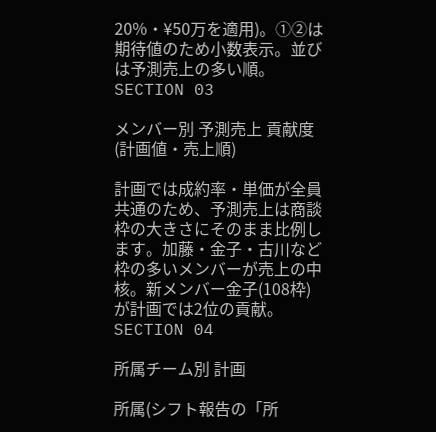20%・¥50万を適用)。①②は期待値のため小数表示。並びは予測売上の多い順。
SECTION 03

メンバー別 予測売上 貢献度(計画値・売上順)

計画では成約率・単価が全員共通のため、予測売上は商談枠の大きさにそのまま比例します。加藤・金子・古川など枠の多いメンバーが売上の中核。新メンバー金子(108枠)が計画では2位の貢献。
SECTION 04

所属チーム別 計画

所属(シフト報告の「所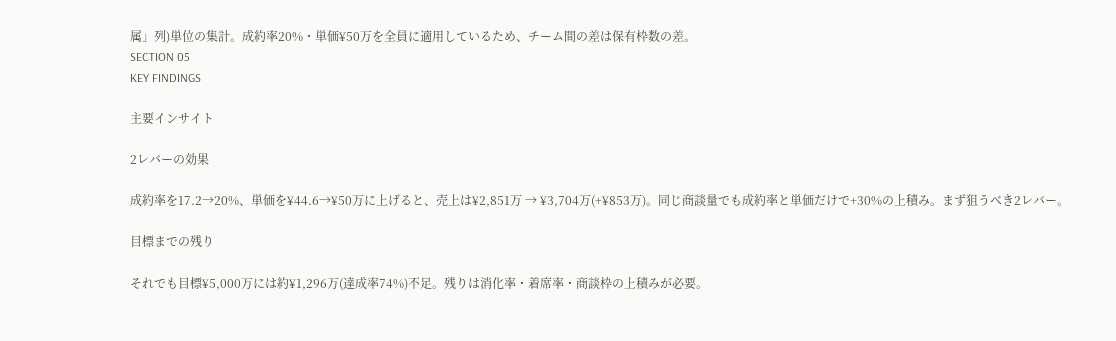属」列)単位の集計。成約率20%・単価¥50万を全員に適用しているため、チーム間の差は保有枠数の差。
SECTION 05
KEY FINDINGS

主要インサイト

2レバーの効果

成約率を17.2→20%、単価を¥44.6→¥50万に上げると、売上は¥2,851万 → ¥3,704万(+¥853万)。同じ商談量でも成約率と単価だけで+30%の上積み。まず狙うべき2レバー。

目標までの残り

それでも目標¥5,000万には約¥1,296万(達成率74%)不足。残りは消化率・着席率・商談枠の上積みが必要。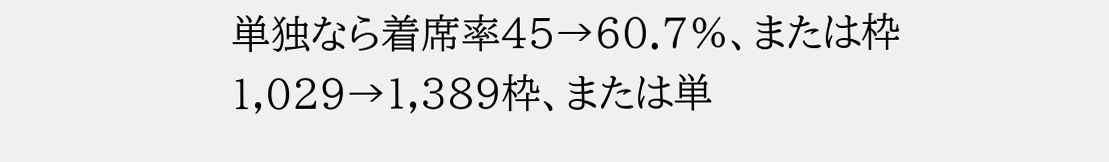単独なら着席率45→60.7%、または枠1,029→1,389枠、または単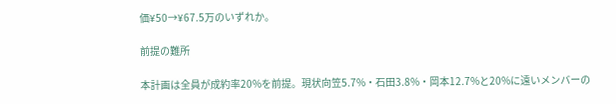価¥50→¥67.5万のいずれか。

前提の難所

本計画は全員が成約率20%を前提。現状向笠5.7%・石田3.8%・岡本12.7%と20%に遠いメンバーの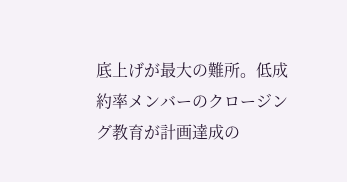底上げが最大の難所。低成約率メンバーのクロージング教育が計画達成の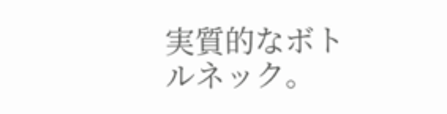実質的なボトルネック。